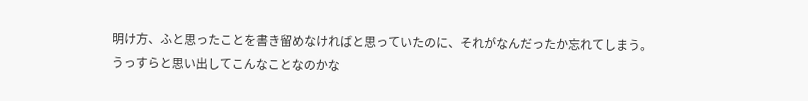明け方、ふと思ったことを書き留めなければと思っていたのに、それがなんだったか忘れてしまう。
うっすらと思い出してこんなことなのかな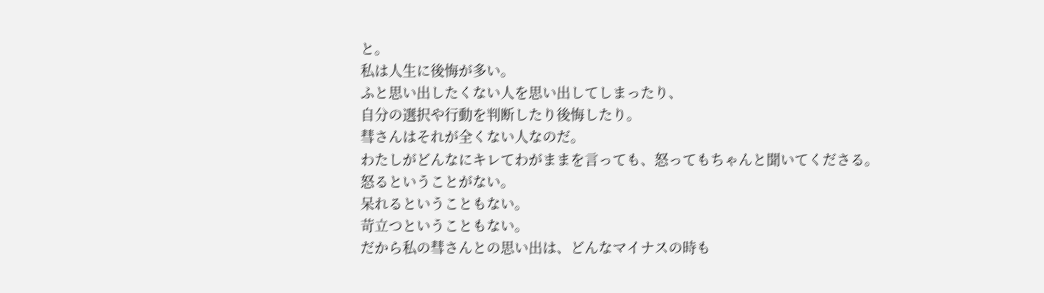と。
私は人生に後悔が多い。
ふと思い出したくない人を思い出してしまったり、
自分の選択や行動を判断したり後悔したり。
彗さんはそれが全くない人なのだ。
わたしがどんなにキレてわがままを言っても、怒ってもちゃんと聞いてくださる。
怒るということがない。
呆れるということもない。
苛立つということもない。
だから私の彗さんとの思い出は、どんなマイナスの時も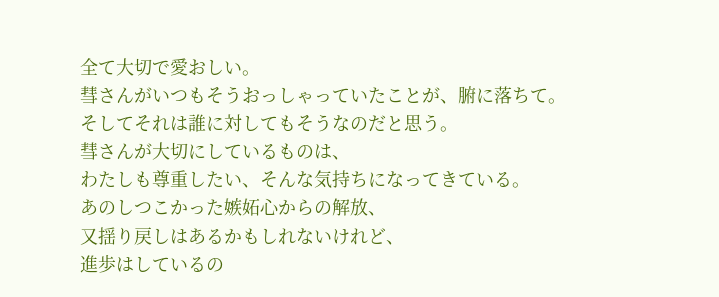全て大切で愛おしい。
彗さんがいつもそうおっしゃっていたことが、腑に落ちて。
そしてそれは誰に対してもそうなのだと思う。
彗さんが大切にしているものは、
わたしも尊重したい、そんな気持ちになってきている。
あのしつこかった嫉妬心からの解放、
又揺り戻しはあるかもしれないけれど、
進歩はしているの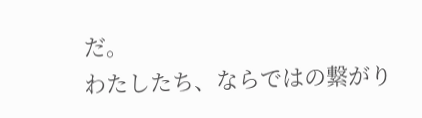だ。
わたしたち、ならではの繋がり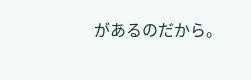があるのだから。